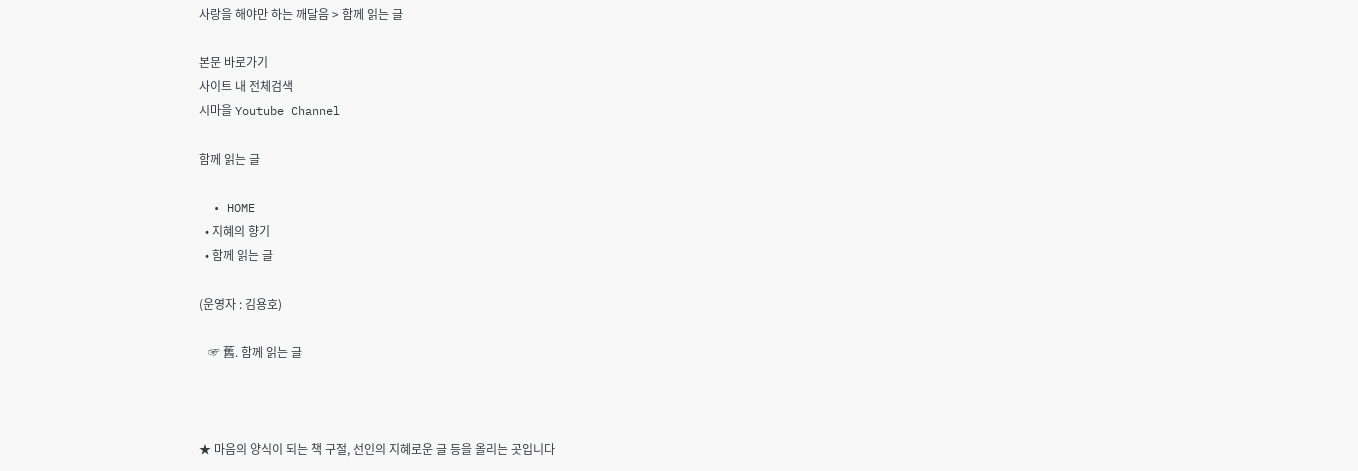사랑을 해야만 하는 깨달음 > 함께 읽는 글

본문 바로가기
사이트 내 전체검색
시마을 Youtube Channel

함께 읽는 글

  • HOME
  • 지혜의 향기
  • 함께 읽는 글

(운영자 : 김용호)

   ☞ 舊. 함께 읽는 글



★ 마음의 양식이 되는 책 구절, 선인의 지혜로운 글 등을 올리는 곳입니다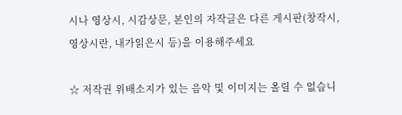시나 영상시, 시감상문, 본인의 자작글은 다른 게시판(창작시, 영상시란, 내가읽은시 등)을 이용해주세요

☆ 저작권 위배소지가 있는 음악 및 이미지는 올릴 수 없습니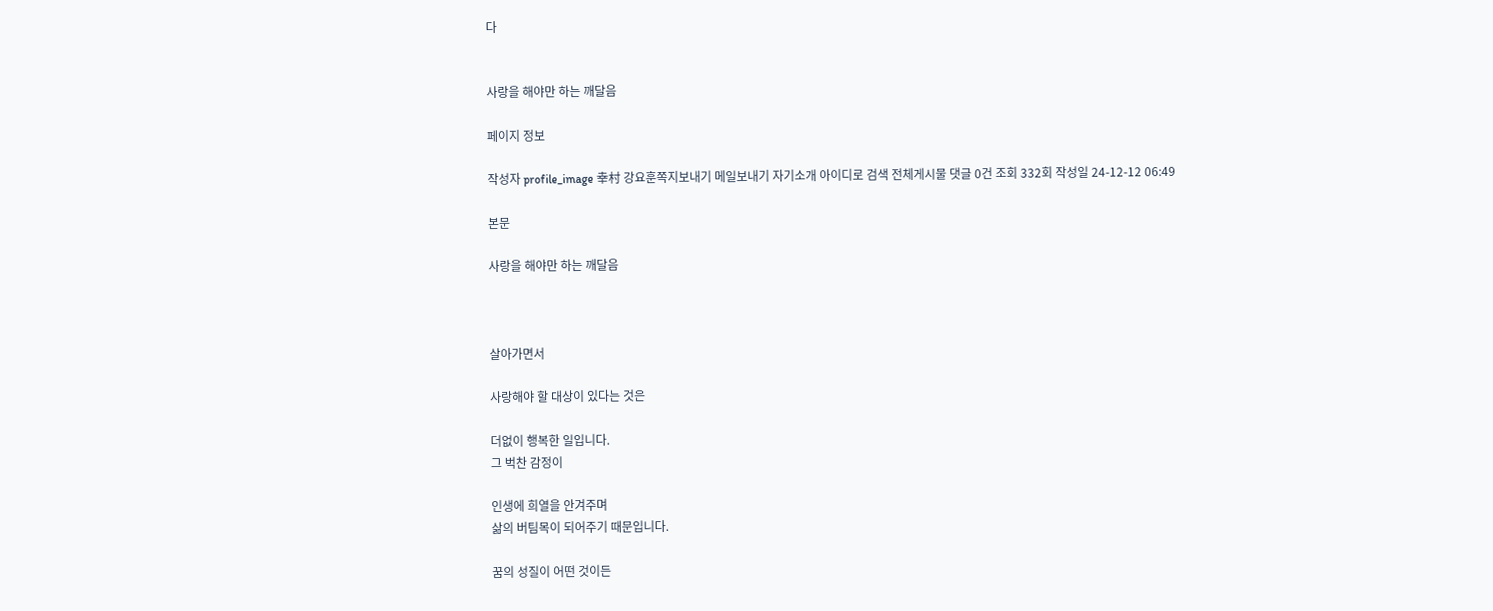다


사랑을 해야만 하는 깨달음

페이지 정보

작성자 profile_image 幸村 강요훈쪽지보내기 메일보내기 자기소개 아이디로 검색 전체게시물 댓글 0건 조회 332회 작성일 24-12-12 06:49

본문

사랑을 해야만 하는 깨달음



살아가면서

사랑해야 할 대상이 있다는 것은

더없이 행복한 일입니다.
그 벅찬 감정이

인생에 희열을 안겨주며
삶의 버팀목이 되어주기 때문입니다.

꿈의 성질이 어떤 것이든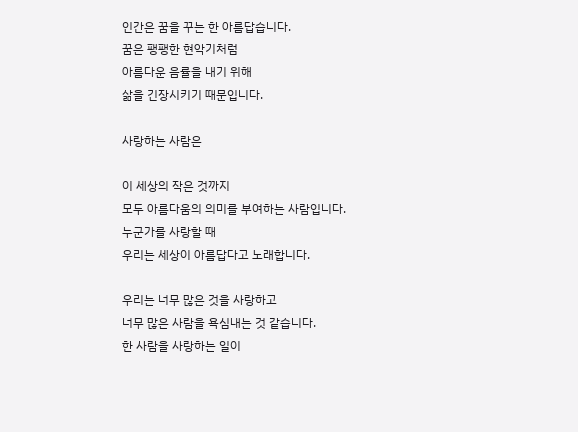인간은 꿈을 꾸는 한 아름답습니다.
꿈은 팽팽한 현악기처럼
아름다운 음률을 내기 위해
삶을 긴장시키기 때문입니다.

사랑하는 사람은

이 세상의 작은 것까지
모두 아름다움의 의미를 부여하는 사람입니다.
누군가를 사랑할 때
우리는 세상이 아름답다고 노래합니다.

우리는 너무 많은 것을 사랑하고
너무 많은 사람을 욕심내는 것 같습니다.
한 사람을 사랑하는 일이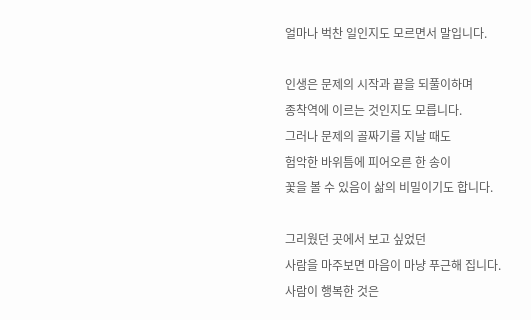얼마나 벅찬 일인지도 모르면서 말입니다.

인생은 문제의 시작과 끝을 되풀이하며
종착역에 이르는 것인지도 모릅니다.
그러나 문제의 골짜기를 지날 때도
험악한 바위틈에 피어오른 한 송이
꽃을 볼 수 있음이 삶의 비밀이기도 합니다.

그리웠던 곳에서 보고 싶었던
사람을 마주보면 마음이 마냥 푸근해 집니다.
사람이 행복한 것은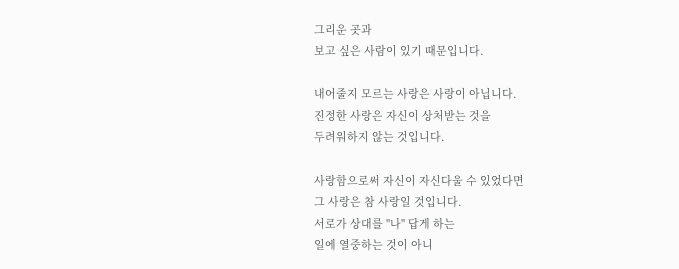그리운 곳과
보고 싶은 사람이 있기 때문입니다.

내어줄지 모르는 사랑은 사랑이 아닙니다.
진정한 사랑은 자신이 상처받는 것을
두려워하지 않는 것입니다.

사랑함으로써 자신이 자신다울 수 있었다면
그 사랑은 참 사랑일 것입니다.
서로가 상대를 "나" 답게 하는
일에 열중하는 것이 아니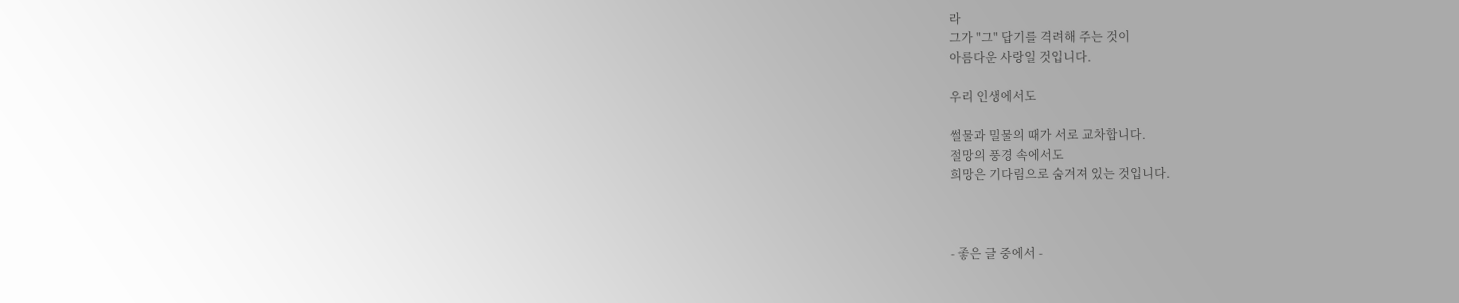라
그가 "그" 답기를 격려해 주는 것이
아름다운 사랑일 것입니다.

우리 인생에서도

썰물과 밀물의 때가 서로 교차합니다.
절망의 풍경 속에서도
희망은 기다림으로 숨겨져 있는 것입니다.



- 좋은 글 중에서 -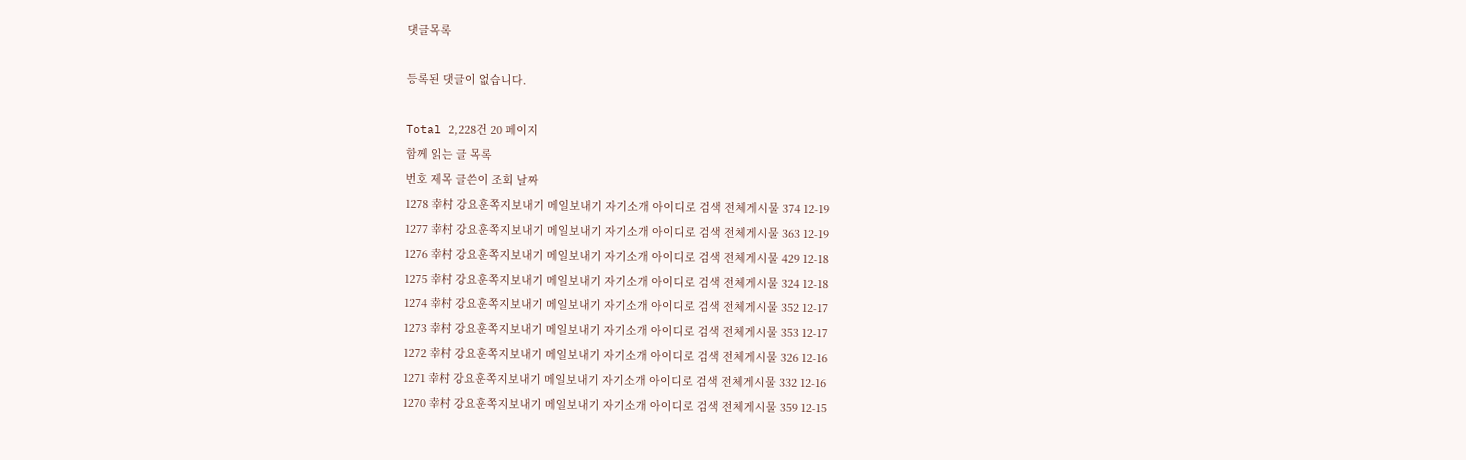댓글목록

등록된 댓글이 없습니다.

Total 2,228건 20 페이지
함께 읽는 글 목록
번호 제목 글쓴이 조회 날짜
1278 幸村 강요훈쪽지보내기 메일보내기 자기소개 아이디로 검색 전체게시물 374 12-19
1277 幸村 강요훈쪽지보내기 메일보내기 자기소개 아이디로 검색 전체게시물 363 12-19
1276 幸村 강요훈쪽지보내기 메일보내기 자기소개 아이디로 검색 전체게시물 429 12-18
1275 幸村 강요훈쪽지보내기 메일보내기 자기소개 아이디로 검색 전체게시물 324 12-18
1274 幸村 강요훈쪽지보내기 메일보내기 자기소개 아이디로 검색 전체게시물 352 12-17
1273 幸村 강요훈쪽지보내기 메일보내기 자기소개 아이디로 검색 전체게시물 353 12-17
1272 幸村 강요훈쪽지보내기 메일보내기 자기소개 아이디로 검색 전체게시물 326 12-16
1271 幸村 강요훈쪽지보내기 메일보내기 자기소개 아이디로 검색 전체게시물 332 12-16
1270 幸村 강요훈쪽지보내기 메일보내기 자기소개 아이디로 검색 전체게시물 359 12-15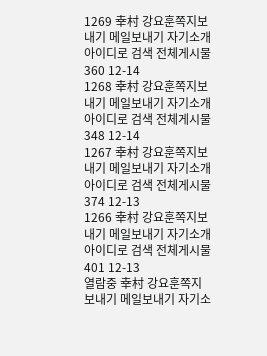1269 幸村 강요훈쪽지보내기 메일보내기 자기소개 아이디로 검색 전체게시물 360 12-14
1268 幸村 강요훈쪽지보내기 메일보내기 자기소개 아이디로 검색 전체게시물 348 12-14
1267 幸村 강요훈쪽지보내기 메일보내기 자기소개 아이디로 검색 전체게시물 374 12-13
1266 幸村 강요훈쪽지보내기 메일보내기 자기소개 아이디로 검색 전체게시물 401 12-13
열람중 幸村 강요훈쪽지보내기 메일보내기 자기소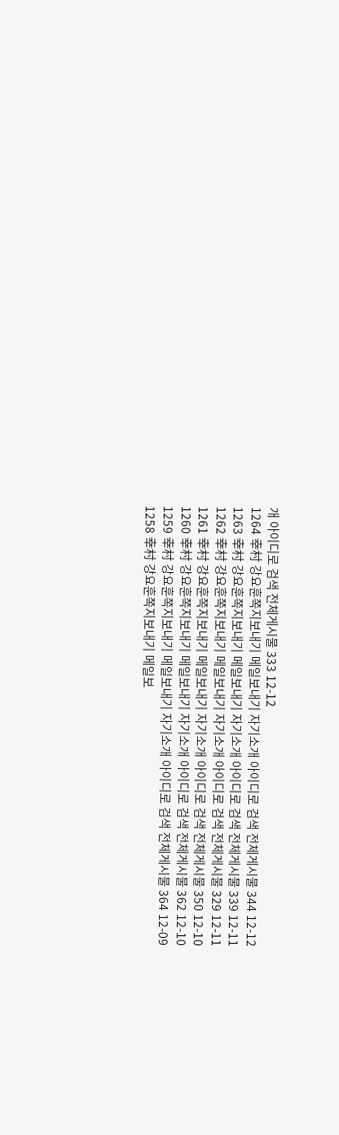개 아이디로 검색 전체게시물 333 12-12
1264 幸村 강요훈쪽지보내기 메일보내기 자기소개 아이디로 검색 전체게시물 344 12-12
1263 幸村 강요훈쪽지보내기 메일보내기 자기소개 아이디로 검색 전체게시물 339 12-11
1262 幸村 강요훈쪽지보내기 메일보내기 자기소개 아이디로 검색 전체게시물 329 12-11
1261 幸村 강요훈쪽지보내기 메일보내기 자기소개 아이디로 검색 전체게시물 350 12-10
1260 幸村 강요훈쪽지보내기 메일보내기 자기소개 아이디로 검색 전체게시물 362 12-10
1259 幸村 강요훈쪽지보내기 메일보내기 자기소개 아이디로 검색 전체게시물 364 12-09
1258 幸村 강요훈쪽지보내기 메일보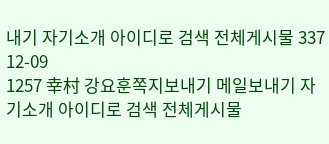내기 자기소개 아이디로 검색 전체게시물 337 12-09
1257 幸村 강요훈쪽지보내기 메일보내기 자기소개 아이디로 검색 전체게시물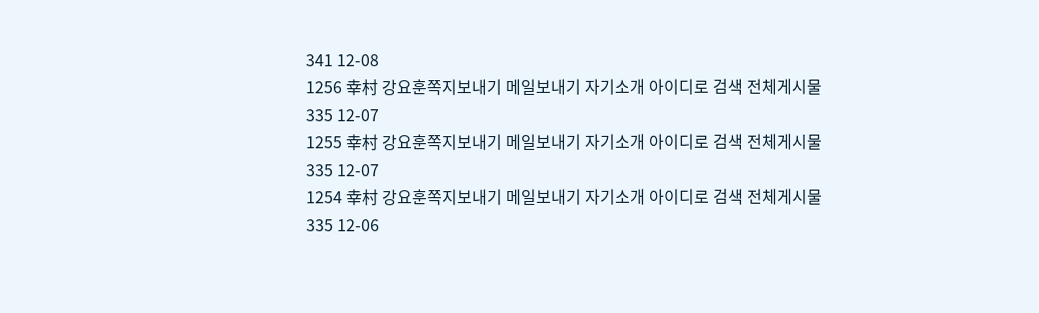341 12-08
1256 幸村 강요훈쪽지보내기 메일보내기 자기소개 아이디로 검색 전체게시물 335 12-07
1255 幸村 강요훈쪽지보내기 메일보내기 자기소개 아이디로 검색 전체게시물 335 12-07
1254 幸村 강요훈쪽지보내기 메일보내기 자기소개 아이디로 검색 전체게시물 335 12-06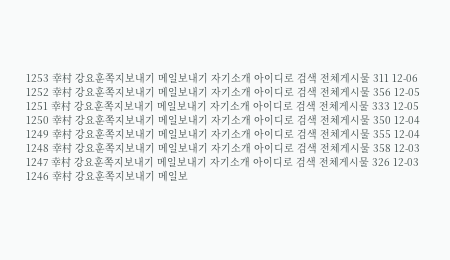1253 幸村 강요훈쪽지보내기 메일보내기 자기소개 아이디로 검색 전체게시물 311 12-06
1252 幸村 강요훈쪽지보내기 메일보내기 자기소개 아이디로 검색 전체게시물 356 12-05
1251 幸村 강요훈쪽지보내기 메일보내기 자기소개 아이디로 검색 전체게시물 333 12-05
1250 幸村 강요훈쪽지보내기 메일보내기 자기소개 아이디로 검색 전체게시물 350 12-04
1249 幸村 강요훈쪽지보내기 메일보내기 자기소개 아이디로 검색 전체게시물 355 12-04
1248 幸村 강요훈쪽지보내기 메일보내기 자기소개 아이디로 검색 전체게시물 358 12-03
1247 幸村 강요훈쪽지보내기 메일보내기 자기소개 아이디로 검색 전체게시물 326 12-03
1246 幸村 강요훈쪽지보내기 메일보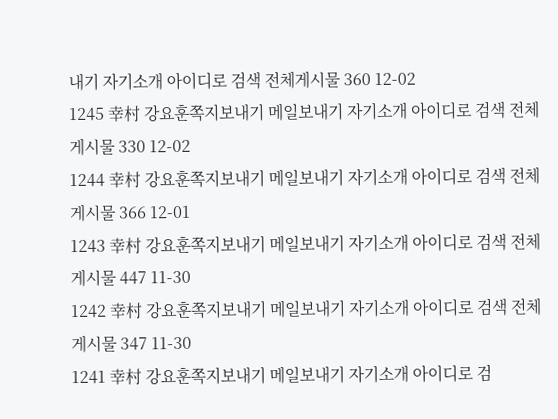내기 자기소개 아이디로 검색 전체게시물 360 12-02
1245 幸村 강요훈쪽지보내기 메일보내기 자기소개 아이디로 검색 전체게시물 330 12-02
1244 幸村 강요훈쪽지보내기 메일보내기 자기소개 아이디로 검색 전체게시물 366 12-01
1243 幸村 강요훈쪽지보내기 메일보내기 자기소개 아이디로 검색 전체게시물 447 11-30
1242 幸村 강요훈쪽지보내기 메일보내기 자기소개 아이디로 검색 전체게시물 347 11-30
1241 幸村 강요훈쪽지보내기 메일보내기 자기소개 아이디로 검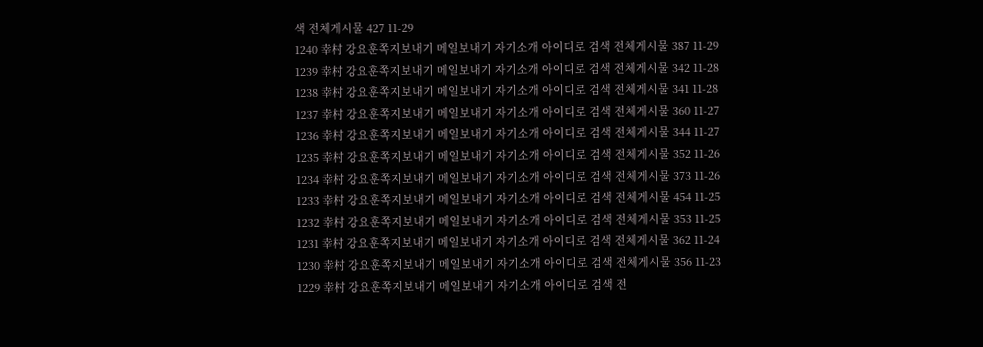색 전체게시물 427 11-29
1240 幸村 강요훈쪽지보내기 메일보내기 자기소개 아이디로 검색 전체게시물 387 11-29
1239 幸村 강요훈쪽지보내기 메일보내기 자기소개 아이디로 검색 전체게시물 342 11-28
1238 幸村 강요훈쪽지보내기 메일보내기 자기소개 아이디로 검색 전체게시물 341 11-28
1237 幸村 강요훈쪽지보내기 메일보내기 자기소개 아이디로 검색 전체게시물 360 11-27
1236 幸村 강요훈쪽지보내기 메일보내기 자기소개 아이디로 검색 전체게시물 344 11-27
1235 幸村 강요훈쪽지보내기 메일보내기 자기소개 아이디로 검색 전체게시물 352 11-26
1234 幸村 강요훈쪽지보내기 메일보내기 자기소개 아이디로 검색 전체게시물 373 11-26
1233 幸村 강요훈쪽지보내기 메일보내기 자기소개 아이디로 검색 전체게시물 454 11-25
1232 幸村 강요훈쪽지보내기 메일보내기 자기소개 아이디로 검색 전체게시물 353 11-25
1231 幸村 강요훈쪽지보내기 메일보내기 자기소개 아이디로 검색 전체게시물 362 11-24
1230 幸村 강요훈쪽지보내기 메일보내기 자기소개 아이디로 검색 전체게시물 356 11-23
1229 幸村 강요훈쪽지보내기 메일보내기 자기소개 아이디로 검색 전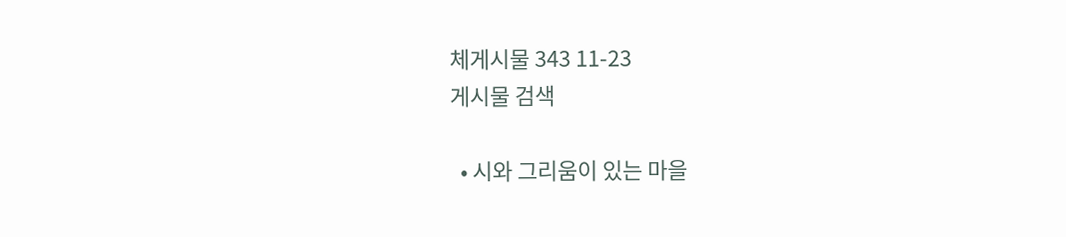체게시물 343 11-23
게시물 검색

  • 시와 그리움이 있는 마을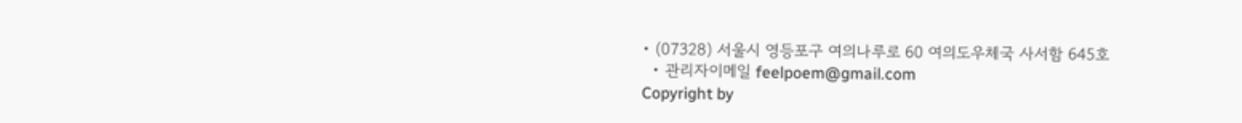• (07328) 서울시 영등포구 여의나루로 60 여의도우체국 사서함 645호
  • 관리자이메일 feelpoem@gmail.com
Copyright by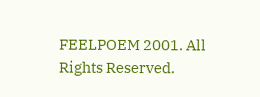FEELPOEM 2001. All Rights Reserved.